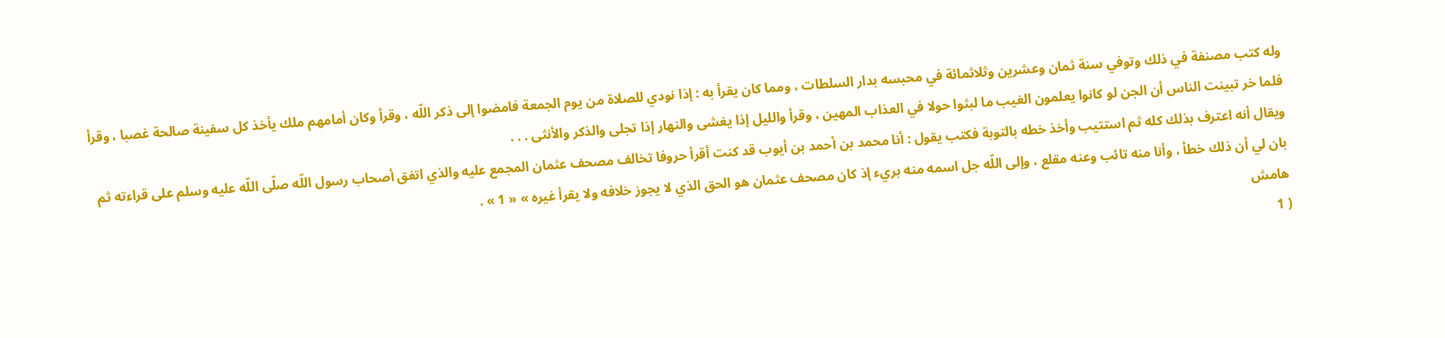وله كتب مصنفة في ذلك وتوفي سنة ثمان وعشرين وثلاثمائة في محبسه بدار السلطات ، ومما كان يقرأ به : إذا نودي للصلاة من يوم الجمعة فامضوا إلى ذكر اللّه ، وقرأ وكان أمامهم ملك يأخذ كل سفينة صالحة غصبا ، وقرأ فلما خر تبينت الناس أن الجن لو كانوا يعلمون الغيب ما لبثوا حولا في العذاب المهين ، وقرأ والليل إذا يغشى والنهار إذا تجلى والذكر والأنثى . . .
ويقال أنه اعترف بذلك كله ثم استتيب وأخذ خطه بالتوبة فكتب يقول : أنا محمد بن أحمد بن أيوب قد كنت أقرأ حروفا تخالف مصحف عثمان المجمع عليه والذي اتفق أصحاب رسول اللّه صلّى اللّه عليه وسلم على قراءته ثم بان لي أن ذلك خطأ ، وأنا منه تائب وعنه مقلع ، وإلى اللّه جل اسمه منه بريء إذ كان مصحف عثمان هو الحق الذي لا يجوز خلافه ولا يقرأ غيره » « 1 » .
هامش
( 1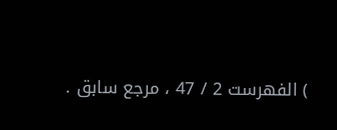) الفهرست 2 / 47 ، مرجع سابق .